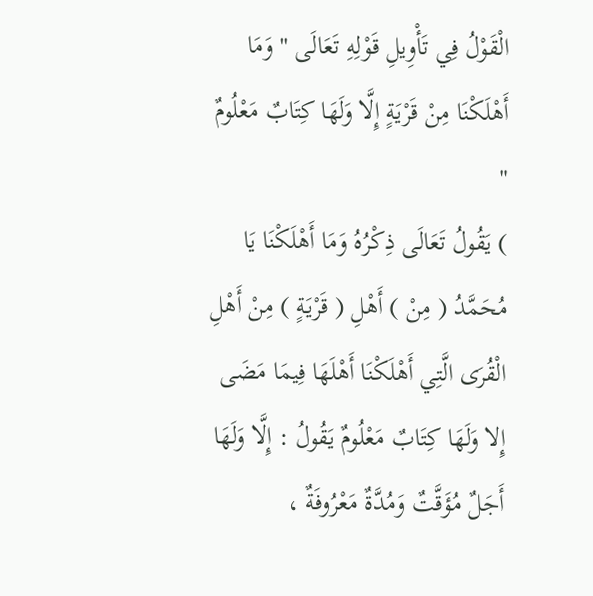الْقَوْلُ فِي تَأْوِيلِ قَوْلِهِ تَعَالَى " وَمَا أَهْلَكْنَا مِنْ قَرْيَةٍ إِلَّا وَلَهَا كِتَابٌ مَعْلُومٌ "
) يَقُولُ تَعَالَى ذِكْرُهُ وَمَا أَهْلَكْنَا يَا مُحَمَّدُ ( مِنْ ) أَهْلِ ( قَرْيَةٍ ) مِنْ أَهْلِ الْقُرَى الَّتِي أَهْلَكْنَا أَهْلَهَا فِيمَا مَضَى إِلا وَلَهَا كِتَابٌ مَعْلُومٌ يَقُولُ : إِلَّا وَلَهَا أَجَلٌ مُؤَقَّتٌ وَمُدَّةٌ مَعْرُوفَةٌ ،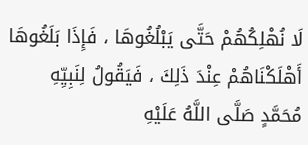لَا نُهْلِكُهُمْ حَتَّى يَبْلُغُوهَا ، فَإِذَا بَلَغُوهَا أَهْلَكْنَاهُمْ عِنْدَ ذَلِكَ ، فَيَقُولُ لِنَبِيِّهِ مُحَمَّدٍ صَلَّى اللَّهُ عَلَيْهِ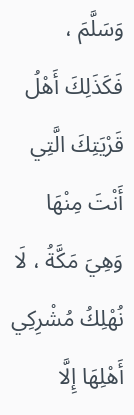وَسَلَّمَ ، فَكَذَلِكَ أَهْلُ قَرْيَتِكَ الَّتِي أَنْتَ مِنْهَا وَهِيَ مَكَّةُ ، لَا نُهْلِكُ مُشْرِكِي أَهْلِهَا إِلَّا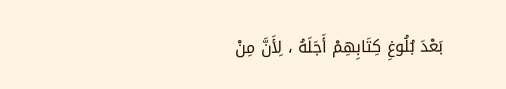بَعْدَ بُلُوغِ كِتَابِهِمْ أَجَلَهُ ، لِأَنَّ مِنْ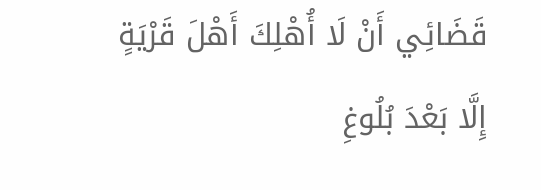قَضَائِي أَنْ لَا أُهْلِكَ أَهْلَ قَرْيَةٍ إِلَّا بَعْدَ بُلُوغِ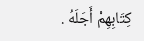كِتَابِهِمْ أَجَلَهُ .